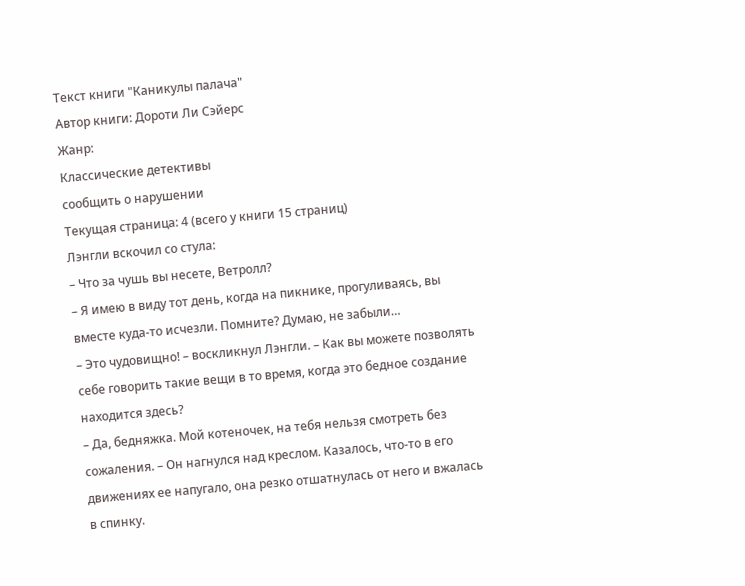Текст книги "Каникулы палача"
Автор книги: Дороти Ли Сэйерс
Жанр:
Классические детективы
сообщить о нарушении
Текущая страница: 4 (всего у книги 15 страниц)
Лэнгли вскочил со стула:
– Что за чушь вы несете, Ветролл?
– Я имею в виду тот день, когда на пикнике, прогуливаясь, вы вместе куда-то исчезли. Помните? Думаю, не забыли…
– Это чудовищно! – воскликнул Лэнгли. – Как вы можете позволять себе говорить такие вещи в то время, когда это бедное создание находится здесь?
– Да, бедняжка. Мой котеночек, на тебя нельзя смотреть без сожаления. – Он нагнулся над креслом. Казалось, что-то в его движениях ее напугало, она резко отшатнулась от него и вжалась в спинку.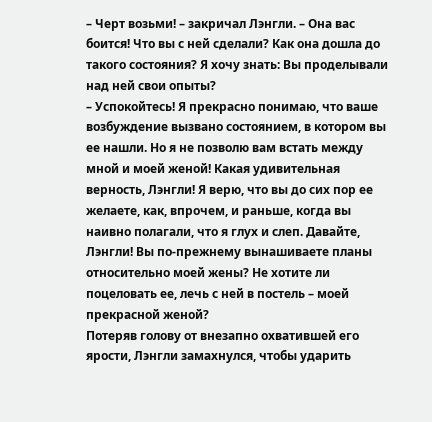– Черт возьми! – закричал Лэнгли. – Она вас боится! Что вы с ней сделали? Как она дошла до такого состояния? Я хочу знать: Вы проделывали над ней свои опыты?
– Успокойтесь! Я прекрасно понимаю, что ваше возбуждение вызвано состоянием, в котором вы ее нашли. Но я не позволю вам встать между мной и моей женой! Какая удивительная верность, Лэнгли! Я верю, что вы до сих пор ее желаете, как, впрочем, и раньше, когда вы наивно полагали, что я глух и слеп. Давайте, Лэнгли! Вы по-прежнему вынашиваете планы относительно моей жены? Не хотите ли поцеловать ее, лечь с ней в постель – моей прекрасной женой?
Потеряв голову от внезапно охватившей его ярости, Лэнгли замахнулся, чтобы ударить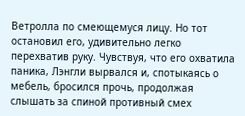Ветролла по смеющемуся лицу. Но тот остановил его, удивительно легко перехватив руку. Чувствуя, что его охватила паника, Лэнгли вырвался и, спотыкаясь о мебель, бросился прочь, продолжая слышать за спиной противный смех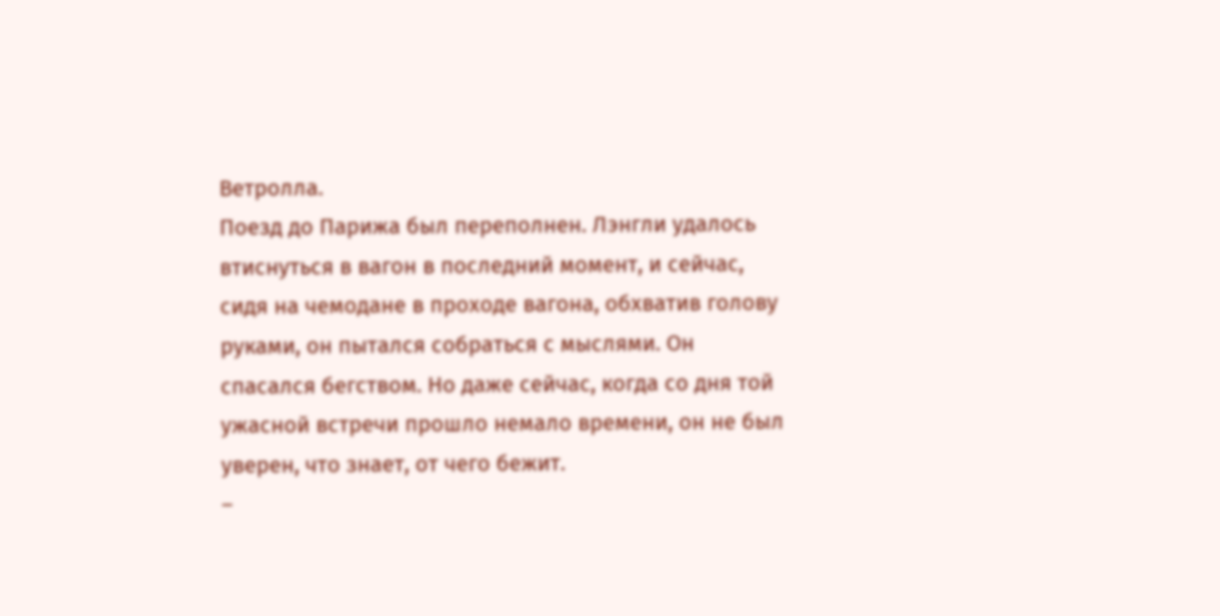Ветролла.
Поезд до Парижа был переполнен. Лэнгли удалось втиснуться в вагон в последний момент, и сейчас, сидя на чемодане в проходе вагона, обхватив голову руками, он пытался собраться с мыслями. Он спасался бегством. Но даже сейчас, когда со дня той ужасной встречи прошло немало времени, он не был уверен, что знает, от чего бежит.
–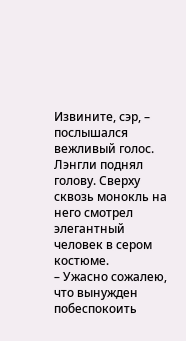Извините, сэр, – послышался вежливый голос. Лэнгли поднял голову. Сверху сквозь монокль на него смотрел элегантный человек в сером костюме.
– Ужасно сожалею, что вынужден побеспокоить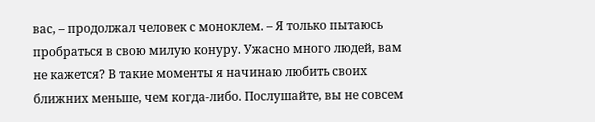вас, – продолжал человек с моноклем. – Я только пытаюсь пробраться в свою милую конуру. Ужасно много людей, вам не кажется? В такие моменты я начинаю любить своих ближних меньше, чем когда-либо. Послушайте, вы не совсем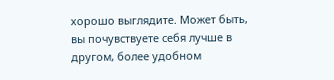хорошо выглядите. Может быть, вы почувствуете себя лучше в другом, более удобном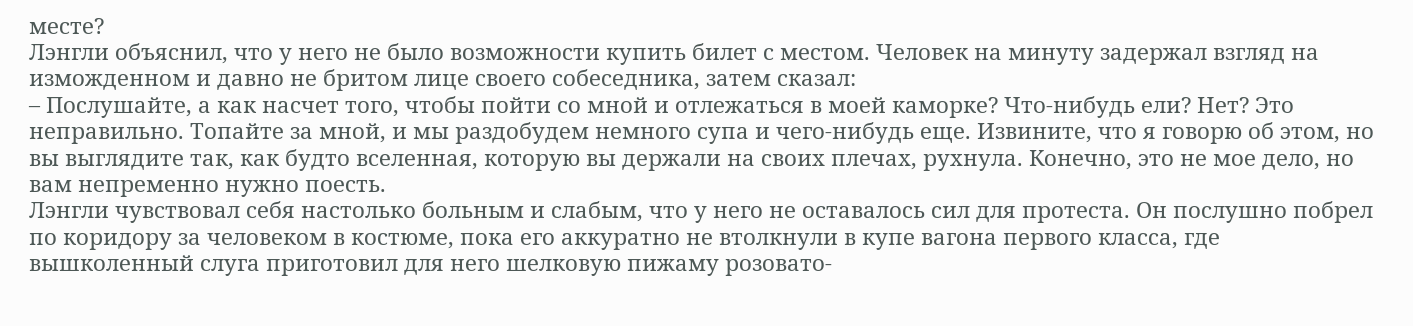месте?
Лэнгли объяснил, что у него не было возможности купить билет с местом. Человек на минуту задержал взгляд на изможденном и давно не бритом лице своего собеседника, затем сказал:
– Послушайте, а как насчет того, чтобы пойти со мной и отлежаться в моей каморке? Что-нибудь ели? Нет? Это неправильно. Топайте за мной, и мы раздобудем немного супа и чего-нибудь еще. Извините, что я говорю об этом, но вы выглядите так, как будто вселенная, которую вы держали на своих плечах, рухнула. Конечно, это не мое дело, но вам непременно нужно поесть.
Лэнгли чувствовал себя настолько больным и слабым, что у него не оставалось сил для протеста. Он послушно побрел по коридору за человеком в костюме, пока его аккуратно не втолкнули в купе вагона первого класса, где вышколенный слуга приготовил для него шелковую пижаму розовато-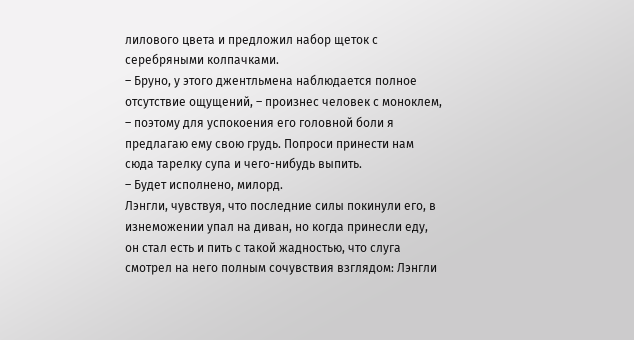лилового цвета и предложил набор щеток с серебряными колпачками.
– Бруно, у этого джентльмена наблюдается полное отсутствие ощущений, – произнес человек с моноклем, – поэтому для успокоения его головной боли я предлагаю ему свою грудь. Попроси принести нам сюда тарелку супа и чего-нибудь выпить.
– Будет исполнено, милорд.
Лэнгли, чувствуя, что последние силы покинули его, в изнеможении упал на диван, но когда принесли еду, он стал есть и пить с такой жадностью, что слуга смотрел на него полным сочувствия взглядом: Лэнгли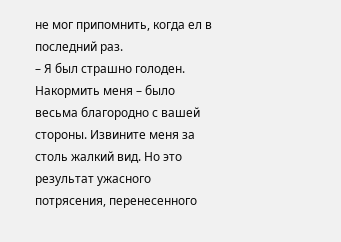не мог припомнить, когда ел в последний раз.
– Я был страшно голоден. Накормить меня – было весьма благородно с вашей стороны. Извините меня за столь жалкий вид. Но это результат ужасного потрясения, перенесенного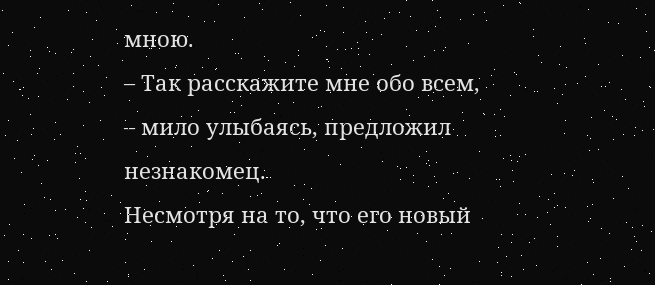мною.
– Так расскажите мне обо всем, – мило улыбаясь, предложил незнакомец.
Несмотря на то, что его новый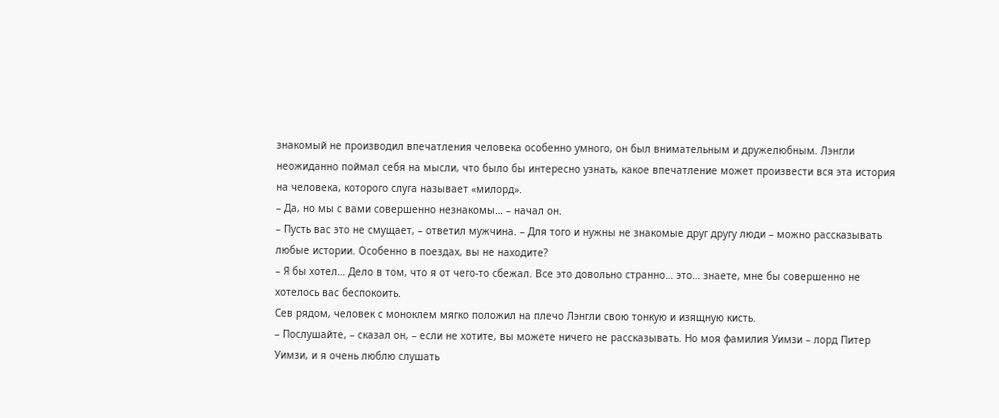знакомый не производил впечатления человека особенно умного, он был внимательным и дружелюбным. Лэнгли неожиданно поймал себя на мысли, что было бы интересно узнать, какое впечатление может произвести вся эта история на человека, которого слуга называет «милорд».
– Да, но мы с вами совершенно незнакомы… – начал он.
– Пусть вас это не смущает, – ответил мужчина. – Для того и нужны не знакомые друг другу люди – можно рассказывать любые истории. Особенно в поездах, вы не находите?
– Я бы хотел… Дело в том, что я от чего-то сбежал. Все это довольно странно… это… знаете, мне бы совершенно не хотелось вас беспокоить.
Сев рядом, человек с моноклем мягко положил на плечо Лэнгли свою тонкую и изящную кисть.
– Послушайте, – сказал он, – если не хотите, вы можете ничего не рассказывать. Но моя фамилия Уимзи – лорд Питер Уимзи, и я очень люблю слушать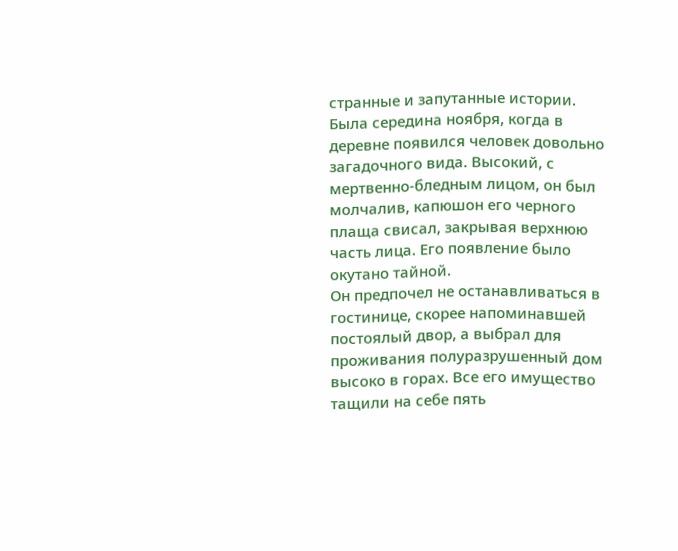странные и запутанные истории.
Была середина ноября, когда в деревне появился человек довольно загадочного вида. Высокий, с мертвенно-бледным лицом, он был молчалив, капюшон его черного плаща свисал, закрывая верхнюю часть лица. Его появление было окутано тайной.
Он предпочел не останавливаться в гостинице, скорее напоминавшей постоялый двор, а выбрал для проживания полуразрушенный дом высоко в горах. Все его имущество тащили на себе пять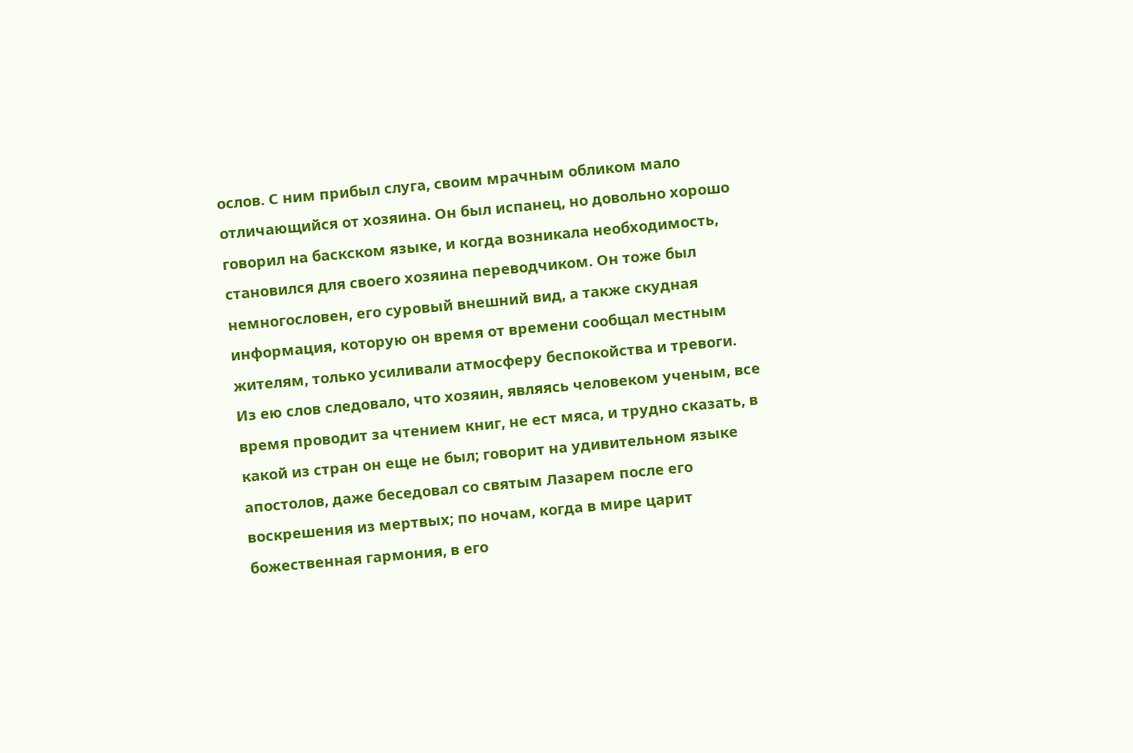ослов. С ним прибыл слуга, своим мрачным обликом мало отличающийся от хозяина. Он был испанец, но довольно хорошо говорил на баскском языке, и когда возникала необходимость, становился для своего хозяина переводчиком. Он тоже был немногословен, его суровый внешний вид, а также скудная информация, которую он время от времени сообщал местным жителям, только усиливали атмосферу беспокойства и тревоги. Из ею слов следовало, что хозяин, являясь человеком ученым, все время проводит за чтением книг, не ест мяса, и трудно сказать, в какой из стран он еще не был; говорит на удивительном языке апостолов, даже беседовал со святым Лазарем после его воскрешения из мертвых; по ночам, когда в мире царит божественная гармония, в его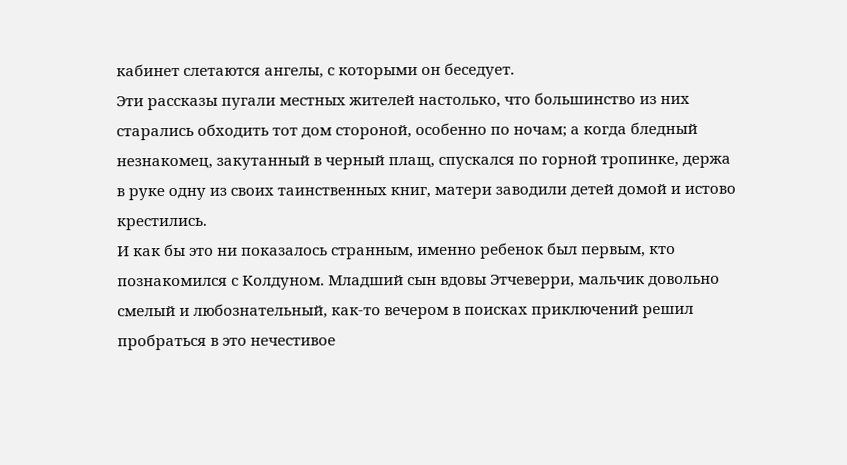кабинет слетаются ангелы, с которыми он беседует.
Эти рассказы пугали местных жителей настолько, что большинство из них старались обходить тот дом стороной, особенно по ночам; а когда бледный незнакомец, закутанный в черный плащ, спускался по горной тропинке, держа в руке одну из своих таинственных книг, матери заводили детей домой и истово крестились.
И как бы это ни показалось странным, именно ребенок был первым, кто познакомился с Колдуном. Младший сын вдовы Этчеверри, мальчик довольно смелый и любознательный, как-то вечером в поисках приключений решил пробраться в это нечестивое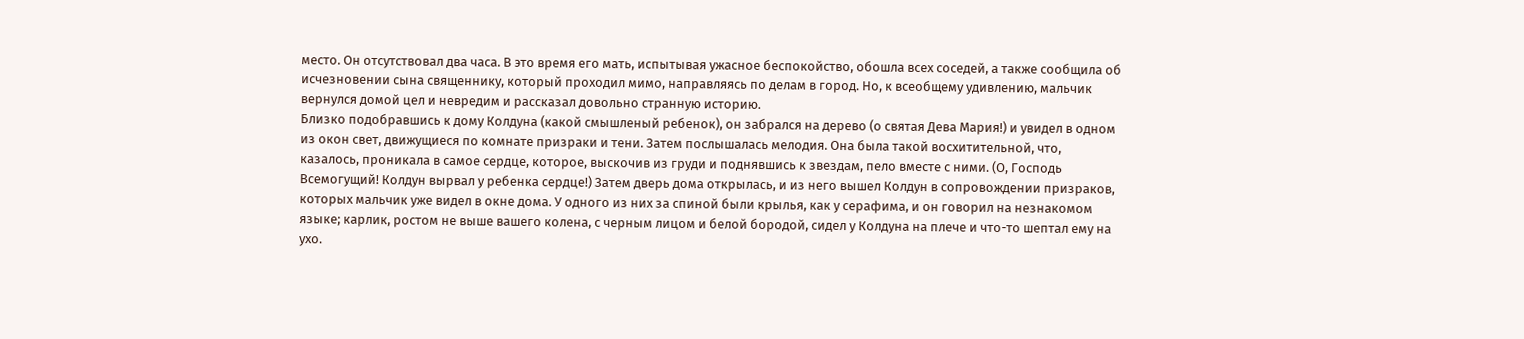место. Он отсутствовал два часа. В это время его мать, испытывая ужасное беспокойство, обошла всех соседей, а также сообщила об исчезновении сына священнику, который проходил мимо, направляясь по делам в город. Но, к всеобщему удивлению, мальчик вернулся домой цел и невредим и рассказал довольно странную историю.
Близко подобравшись к дому Колдуна (какой смышленый ребенок), он забрался на дерево (о святая Дева Мария!) и увидел в одном из окон свет, движущиеся по комнате призраки и тени. Затем послышалась мелодия. Она была такой восхитительной, что, казалось, проникала в самое сердце, которое, выскочив из груди и поднявшись к звездам, пело вместе с ними. (О, Господь Всемогущий! Колдун вырвал у ребенка сердце!) Затем дверь дома открылась, и из него вышел Колдун в сопровождении призраков, которых мальчик уже видел в окне дома. У одного из них за спиной были крылья, как у серафима, и он говорил на незнакомом языке; карлик, ростом не выше вашего колена, с черным лицом и белой бородой, сидел у Колдуна на плече и что-то шептал ему на ухо.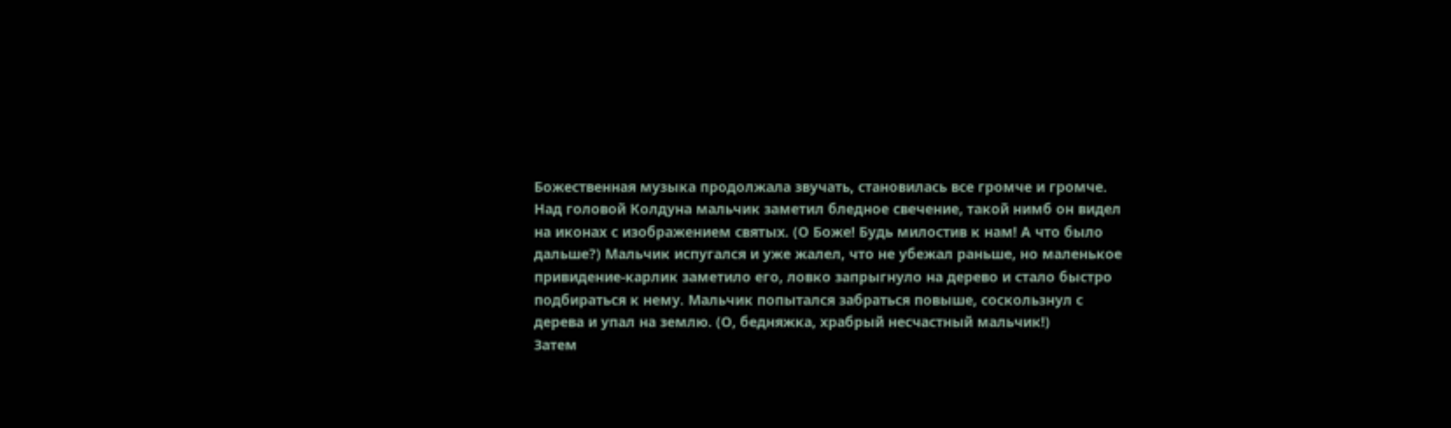Божественная музыка продолжала звучать, становилась все громче и громче. Над головой Колдуна мальчик заметил бледное свечение, такой нимб он видел на иконах с изображением святых. (О Боже! Будь милостив к нам! А что было дальше?) Мальчик испугался и уже жалел, что не убежал раньше, но маленькое привидение-карлик заметило его, ловко запрыгнуло на дерево и стало быстро подбираться к нему. Мальчик попытался забраться повыше, соскользнул с дерева и упал на землю. (О, бедняжка, храбрый несчастный мальчик!)
Затем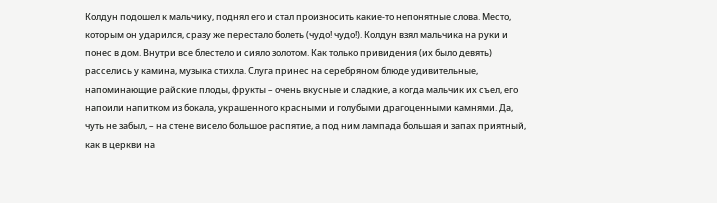Колдун подошел к мальчику, поднял его и стал произносить какие-то непонятные слова. Место, которым он ударился, сразу же перестало болеть (чудо! чудо!). Колдун взял мальчика на руки и понес в дом. Внутри все блестело и сияло золотом. Как только привидения (их было девять) расселись у камина, музыка стихла. Слуга принес на серебряном блюде удивительные, напоминающие райские плоды, фрукты – очень вкусные и сладкие, а когда мальчик их съел, его напоили напитком из бокала, украшенного красными и голубыми драгоценными камнями. Да, чуть не забыл, – на стене висело большое распятие, а под ним лампада большая и запах приятный, как в церкви на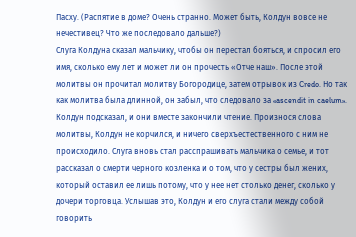Пасху. (Распятие в доме? Очень странно. Может быть, Колдун вовсе не нечестивец? Что же последовало дальше?)
Слуга Колдуна сказал мальчику, чтобы он перестал бояться, и спросил его имя, сколько ему лет и может ли он прочесть «Отче наш». После этой молитвы он прочитал молитву Богородице, затем отрывок из Credo. Но так как молитва была длинной, он забыл, что следовало за «ascendit in caelum». Колдун подсказал, и они вместе закончили чтение. Произнося слова молитвы, Колдун не корчился, и ничего сверхъестественного с ним не происходило. Слуга вновь стал расспрашивать мальчика о семье, и тот рассказал о смерти черного козленка и о том, что у сестры был жених, который оставил ее лишь потому, что у нее нет столько денег, сколько у дочери торговца. Услышав это, Колдун и его слуга стали между собой говорить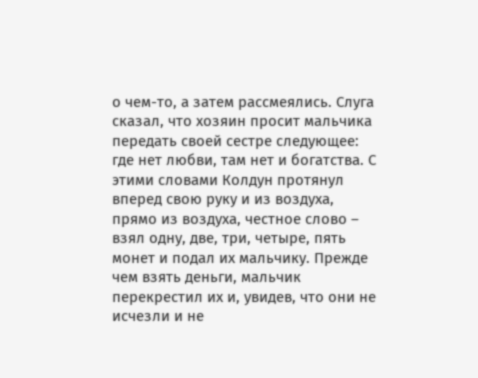о чем-то, а затем рассмеялись. Слуга сказал, что хозяин просит мальчика передать своей сестре следующее: где нет любви, там нет и богатства. С этими словами Колдун протянул вперед свою руку и из воздуха, прямо из воздуха, честное слово – взял одну, две, три, четыре, пять монет и подал их мальчику. Прежде чем взять деньги, мальчик перекрестил их и, увидев, что они не исчезли и не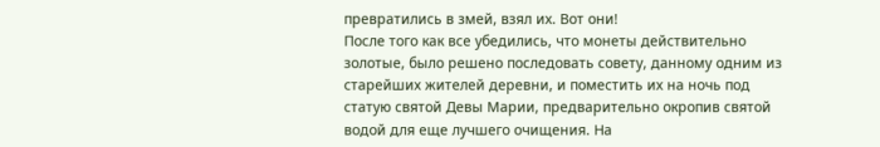превратились в змей, взял их. Вот они!
После того как все убедились, что монеты действительно золотые, было решено последовать совету, данному одним из старейших жителей деревни, и поместить их на ночь под статую святой Девы Марии, предварительно окропив святой водой для еще лучшего очищения. На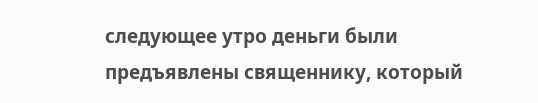следующее утро деньги были предъявлены священнику, который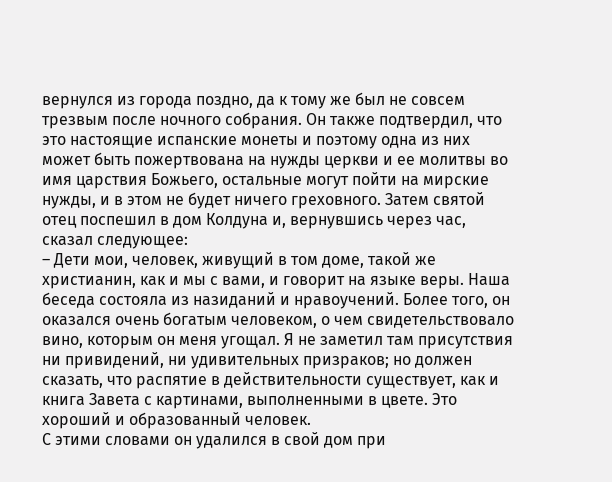вернулся из города поздно, да к тому же был не совсем трезвым после ночного собрания. Он также подтвердил, что это настоящие испанские монеты и поэтому одна из них может быть пожертвована на нужды церкви и ее молитвы во имя царствия Божьего, остальные могут пойти на мирские нужды, и в этом не будет ничего греховного. Затем святой отец поспешил в дом Колдуна и, вернувшись через час, сказал следующее:
– Дети мои, человек, живущий в том доме, такой же христианин, как и мы с вами, и говорит на языке веры. Наша беседа состояла из назиданий и нравоучений. Более того, он оказался очень богатым человеком, о чем свидетельствовало вино, которым он меня угощал. Я не заметил там присутствия ни привидений, ни удивительных призраков; но должен сказать, что распятие в действительности существует, как и книга Завета с картинами, выполненными в цвете. Это хороший и образованный человек.
С этими словами он удалился в свой дом при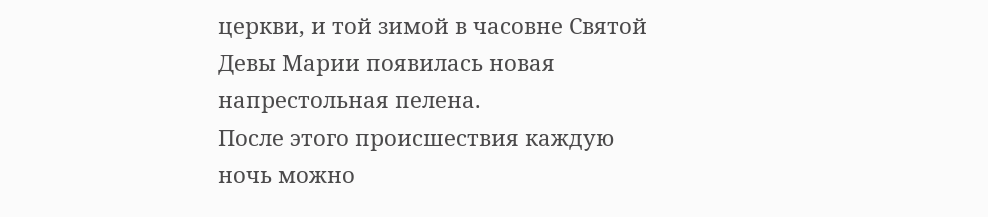церкви, и той зимой в часовне Святой Девы Марии появилась новая напрестольная пелена.
После этого происшествия каждую ночь можно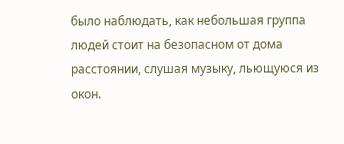было наблюдать, как небольшая группа людей стоит на безопасном от дома расстоянии, слушая музыку, льющуюся из окон.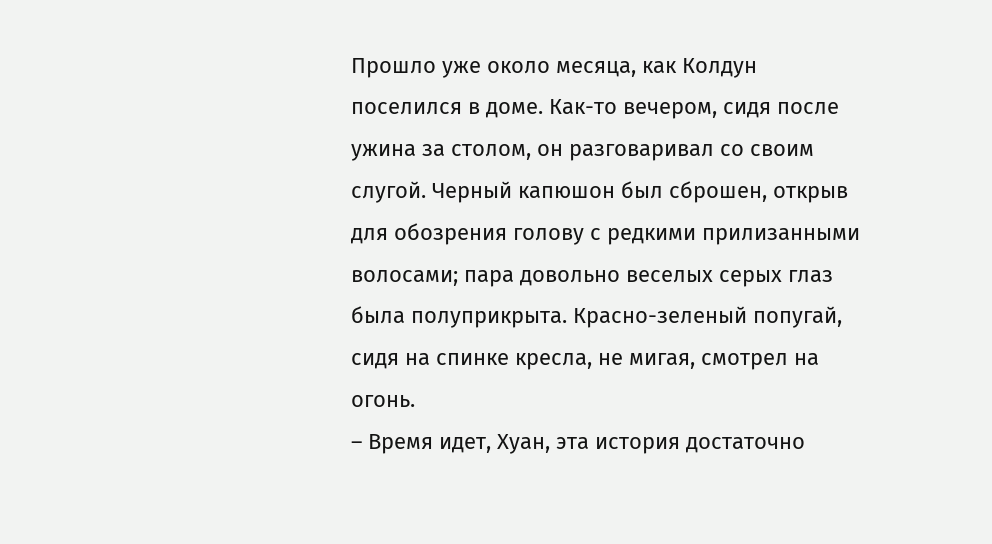Прошло уже около месяца, как Колдун поселился в доме. Как-то вечером, сидя после ужина за столом, он разговаривал со своим слугой. Черный капюшон был сброшен, открыв для обозрения голову с редкими прилизанными волосами; пара довольно веселых серых глаз была полуприкрыта. Красно-зеленый попугай, сидя на спинке кресла, не мигая, смотрел на огонь.
– Время идет, Хуан, эта история достаточно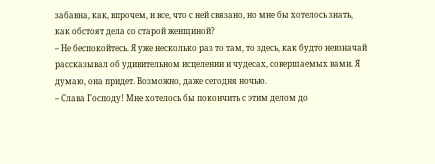забавна, как, впрочем, и все, что с ней связано, но мне бы хотелось знать, как обстоят дела со старой женщиной?
– Не беспокойтесь. Я уже несколько раз то там, то здесь, как будто невзначай рассказывал об удивительном исцелении и чудесах, совершаемых вами. Я думаю, она придет. Возможно, даже сегодня ночью.
– Слава Господу! Мне хотелось бы покончить с этим делом до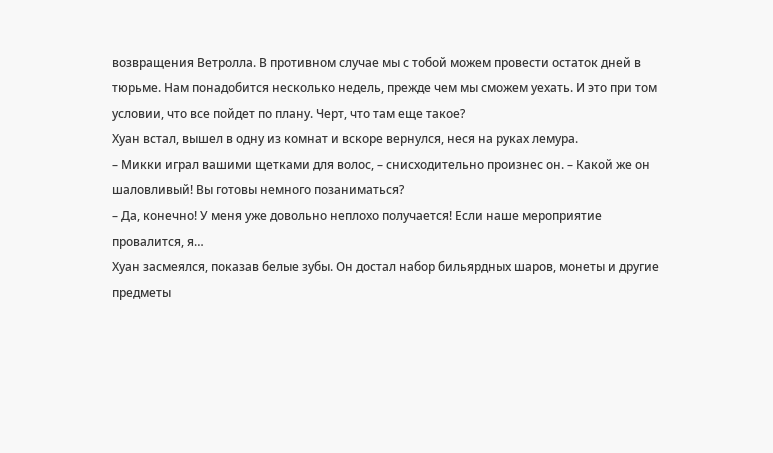возвращения Ветролла. В противном случае мы с тобой можем провести остаток дней в тюрьме. Нам понадобится несколько недель, прежде чем мы сможем уехать. И это при том условии, что все пойдет по плану. Черт, что там еще такое?
Хуан встал, вышел в одну из комнат и вскоре вернулся, неся на руках лемура.
– Микки играл вашими щетками для волос, – снисходительно произнес он. – Какой же он шаловливый! Вы готовы немного позаниматься?
– Да, конечно! У меня уже довольно неплохо получается! Если наше мероприятие провалится, я…
Хуан засмеялся, показав белые зубы. Он достал набор бильярдных шаров, монеты и другие предметы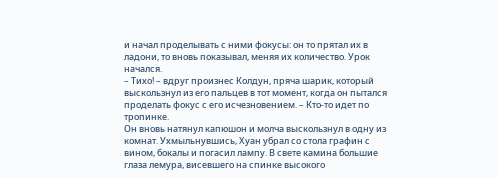и начал проделывать с ними фокусы: он то прятал их в ладони, то вновь показывал, меняя их количество. Урок начался.
– Тихо! – вдруг произнес Колдун, пряча шарик, который выскользнул из его пальцев в тот момент, когда он пытался проделать фокус с его исчезновением. – Кто-то идет по тропинке.
Он вновь натянул капюшон и молча выскользнул в одну из комнат. Ухмыльнувшись, Хуан убрал со стола графин с вином, бокалы и погасил лампу. В свете камина большие глаза лемура, висевшего на спинке высокого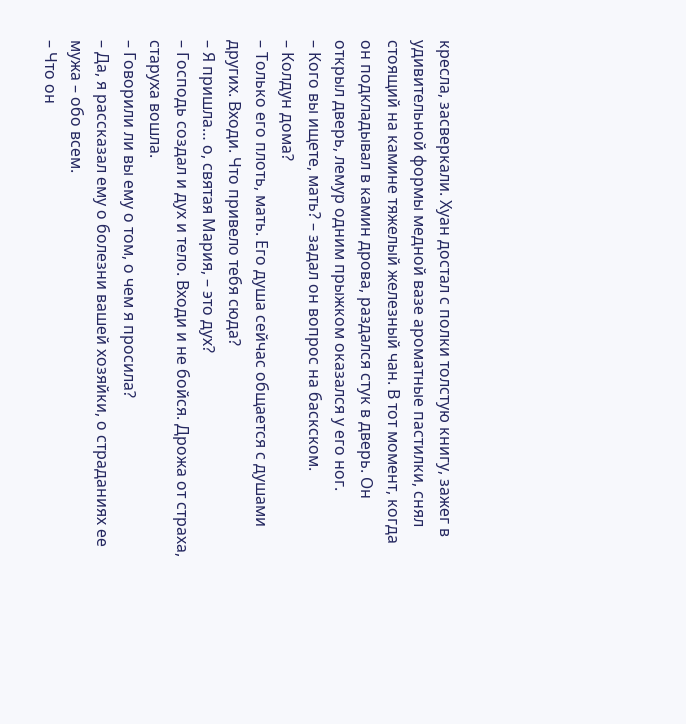кресла, засверкали. Хуан достал с полки толстую книгу, зажег в удивительной формы медной вазе ароматные пастилки, снял стоящий на камине тяжелый железный чан. В тот момент, когда он подкладывал в камин дрова, раздался стук в дверь. Он открыл дверь, лемур одним прыжком оказался у его ног.
– Кого вы ищете, мать? – задал он вопрос на баскском.
– Колдун дома?
– Только его плоть, мать. Его душа сейчас общается с душами других. Входи. Что привело тебя сюда?
– Я пришла… о, святая Мария, – это дух?
– Господь создал и дух и тело. Входи и не бойся. Дрожа от страха, старуха вошла.
– Говорили ли вы ему о том, о чем я просила?
– Да, я рассказал ему о болезни вашей хозяйки, о страданиях ее мужа – обо всем.
– Что он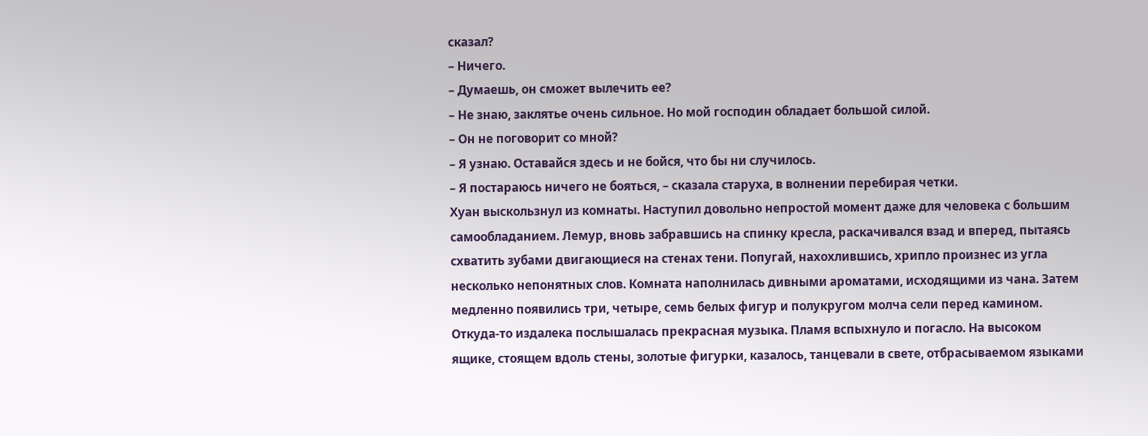сказал?
– Ничего.
– Думаешь, он сможет вылечить ее?
– Не знаю, заклятье очень сильное. Но мой господин обладает большой силой.
– Он не поговорит со мной?
– Я узнаю. Оставайся здесь и не бойся, что бы ни случилось.
– Я постараюсь ничего не бояться, – сказала старуха, в волнении перебирая четки.
Хуан выскользнул из комнаты. Наступил довольно непростой момент даже для человека с большим самообладанием. Лемур, вновь забравшись на спинку кресла, раскачивался взад и вперед, пытаясь схватить зубами двигающиеся на стенах тени. Попугай, нахохлившись, хрипло произнес из угла несколько непонятных слов. Комната наполнилась дивными ароматами, исходящими из чана. Затем медленно появились три, четыре, семь белых фигур и полукругом молча сели перед камином. Откуда-то издалека послышалась прекрасная музыка. Пламя вспыхнуло и погасло. На высоком ящике, стоящем вдоль стены, золотые фигурки, казалось, танцевали в свете, отбрасываемом языками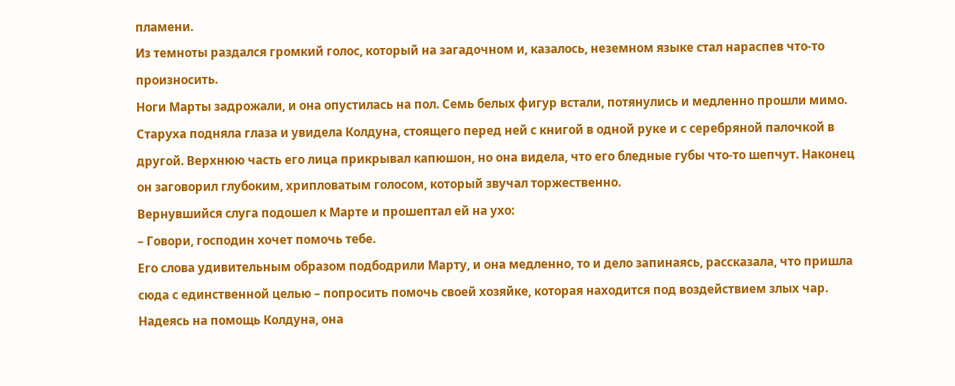пламени.
Из темноты раздался громкий голос, который на загадочном и, казалось, неземном языке стал нараспев что-то произносить.
Ноги Марты задрожали, и она опустилась на пол. Семь белых фигур встали, потянулись и медленно прошли мимо. Старуха подняла глаза и увидела Колдуна, стоящего перед ней с книгой в одной руке и с серебряной палочкой в другой. Верхнюю часть его лица прикрывал капюшон, но она видела, что его бледные губы что-то шепчут. Наконец он заговорил глубоким, хрипловатым голосом, который звучал торжественно.
Вернувшийся слуга подошел к Марте и прошептал ей на ухо:
– Говори, господин хочет помочь тебе.
Его слова удивительным образом подбодрили Марту, и она медленно, то и дело запинаясь, рассказала, что пришла сюда с единственной целью – попросить помочь своей хозяйке, которая находится под воздействием злых чар. Надеясь на помощь Колдуна, она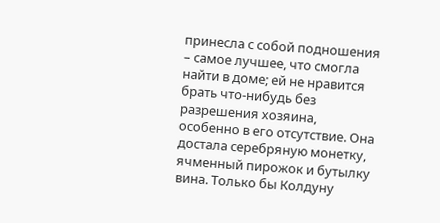принесла с собой подношения – самое лучшее, что смогла найти в доме; ей не нравится брать что-нибудь без разрешения хозяина, особенно в его отсутствие. Она достала серебряную монетку, ячменный пирожок и бутылку вина. Только бы Колдуну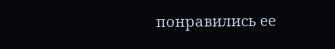понравились ее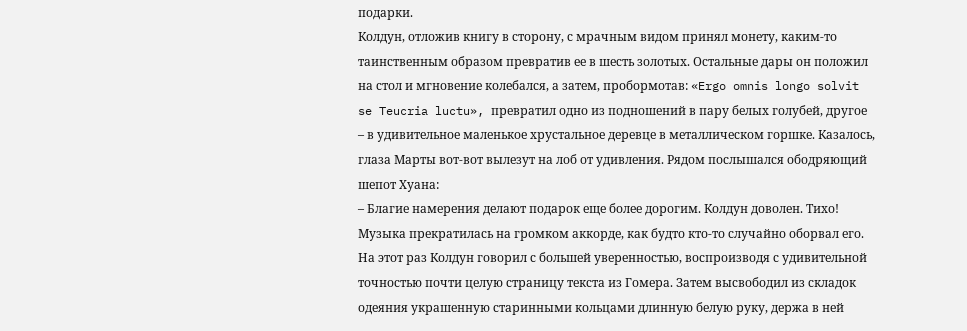подарки.
Колдун, отложив книгу в сторону, с мрачным видом принял монету, каким-то таинственным образом превратив ее в шесть золотых. Остальные дары он положил на стол и мгновение колебался, а затем, пробормотав: «Ergo omnis longo solvit se Teucria luctu», превратил одно из подношений в пару белых голубей, другое – в удивительное маленькое хрустальное деревце в металлическом горшке. Казалось, глаза Марты вот-вот вылезут на лоб от удивления. Рядом послышался ободряющий шепот Хуана:
– Благие намерения делают подарок еще более дорогим. Колдун доволен. Тихо!
Музыка прекратилась на громком аккорде, как будто кто-то случайно оборвал его. На этот раз Колдун говорил с большей уверенностью, воспроизводя с удивительной точностью почти целую страницу текста из Гомера. Затем высвободил из складок одеяния украшенную старинными кольцами длинную белую руку, держа в ней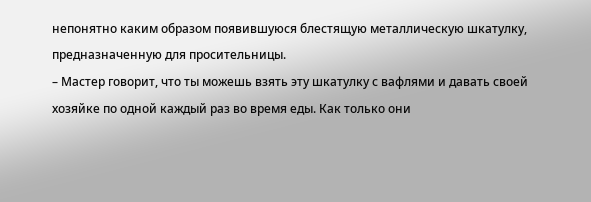непонятно каким образом появившуюся блестящую металлическую шкатулку, предназначенную для просительницы.
– Мастер говорит, что ты можешь взять эту шкатулку с вафлями и давать своей хозяйке по одной каждый раз во время еды. Как только они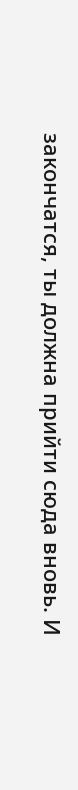закончатся, ты должна прийти сюда вновь. И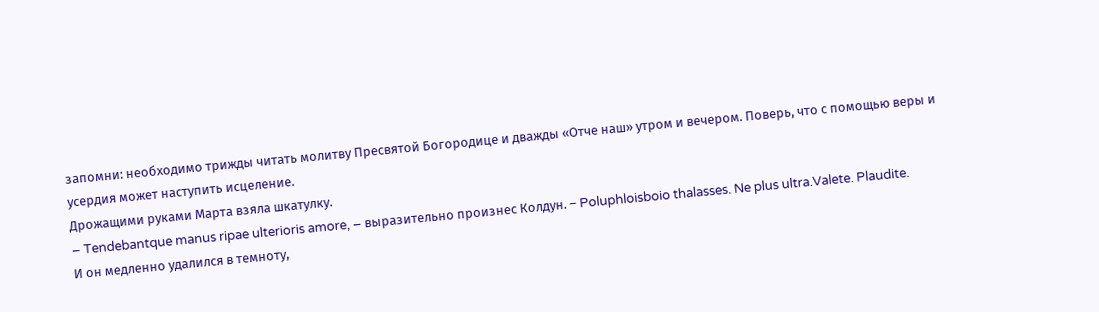запомни: необходимо трижды читать молитву Пресвятой Богородице и дважды «Отче наш» утром и вечером. Поверь, что с помощью веры и усердия может наступить исцеление.
Дрожащими руками Марта взяла шкатулку.
– Tendebantque manus ripae ulterioris amore, – выразительно произнес Колдун. – Poluphloisboio thalasses. Ne plus ultra.Valete. Plaudite.
И он медленно удалился в темноту,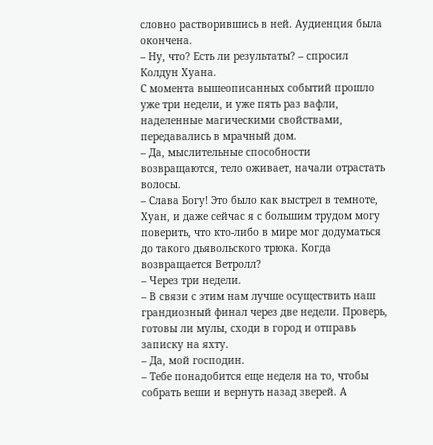словно растворившись в ней. Аудиенция была окончена.
– Ну, что? Есть ли результаты? – спросил Колдун Хуана.
С момента вышеописанных событий прошло уже три недели, и уже пять раз вафли, наделенные магическими свойствами, передавались в мрачный дом.
– Да, мыслительные способности возвращаются, тело оживает, начали отрастать волосы.
– Слава Богу! Это было как выстрел в темноте, Хуан, и даже сейчас я с большим трудом могу поверить, что кто-либо в мире мог додуматься до такого дьявольского трюка. Когда возвращается Ветролл?
– Через три недели.
– В связи с этим нам лучше осуществить наш грандиозный финал через две недели. Проверь, готовы ли мулы, сходи в город и отправь записку на яхту.
– Да, мой господин.
– Тебе понадобится еще неделя на то, чтобы собрать веши и вернуть назад зверей. А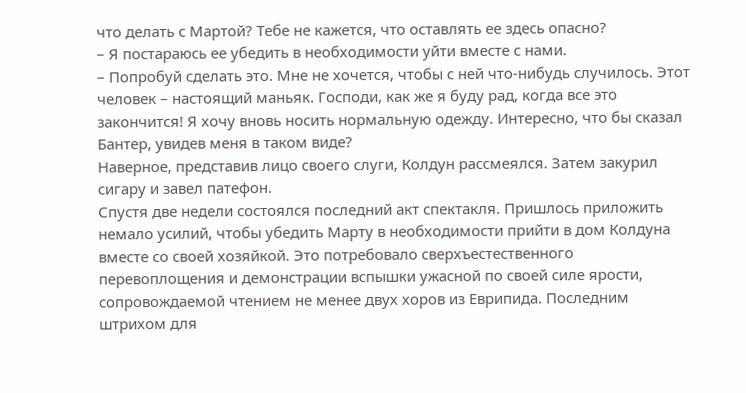что делать с Мартой? Тебе не кажется, что оставлять ее здесь опасно?
– Я постараюсь ее убедить в необходимости уйти вместе с нами.
– Попробуй сделать это. Мне не хочется, чтобы с ней что-нибудь случилось. Этот человек – настоящий маньяк. Господи, как же я буду рад, когда все это закончится! Я хочу вновь носить нормальную одежду. Интересно, что бы сказал Бантер, увидев меня в таком виде?
Наверное, представив лицо своего слуги, Колдун рассмеялся. Затем закурил сигару и завел патефон.
Спустя две недели состоялся последний акт спектакля. Пришлось приложить немало усилий, чтобы убедить Марту в необходимости прийти в дом Колдуна вместе со своей хозяйкой. Это потребовало сверхъестественного перевоплощения и демонстрации вспышки ужасной по своей силе ярости, сопровождаемой чтением не менее двух хоров из Еврипида. Последним штрихом для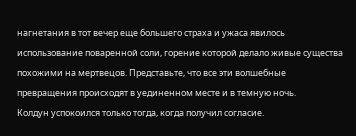нагнетания в тот вечер еще большего страха и ужаса явилось использование поваренной соли, горение которой делало живые существа похожими на мертвецов. Представьте, что все эти волшебные превращения происходят в уединенном месте и в темную ночь.
Колдун успокоился только тогда, когда получил согласие.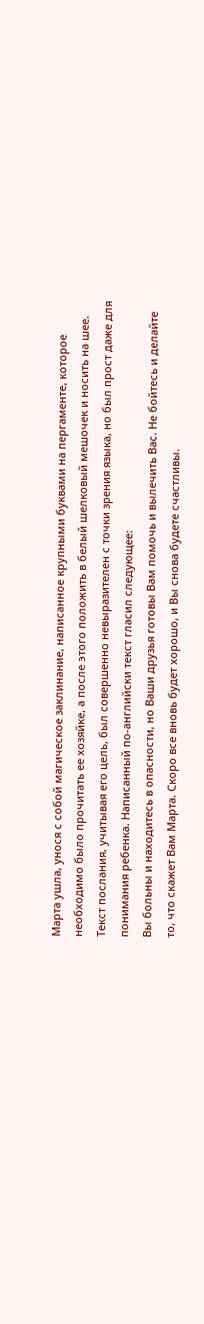Марта ушла, унося с собой магическое заклинание, написанное крупными буквами на пергаменте, которое необходимо было прочитать ее хозяйке, а после этого положить в белый шелковый мешочек и носить на шее.
Текст послания, учитывая его цель, был совершенно невыразителен с точки зрения языка, но был прост даже для понимания ребенка. Написанный по-английски текст гласил следующее:
Вы больны и находитесь в опасности, но Ваши друзья готовы Вам помочь и вылечить Вас. Не бойтесь и делайте то, что скажет Вам Марта. Скоро все вновь будет хорошо, и Вы снова будете счастливы.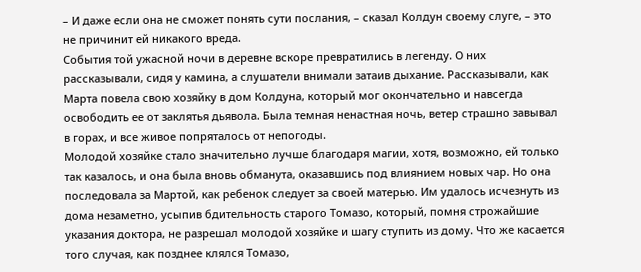– И даже если она не сможет понять сути послания, – сказал Колдун своему слуге, – это не причинит ей никакого вреда.
События той ужасной ночи в деревне вскоре превратились в легенду. О них рассказывали, сидя у камина, а слушатели внимали затаив дыхание. Рассказывали, как Марта повела свою хозяйку в дом Колдуна, который мог окончательно и навсегда освободить ее от заклятья дьявола. Была темная ненастная ночь, ветер страшно завывал в горах, и все живое попряталось от непогоды.
Молодой хозяйке стало значительно лучше благодаря магии, хотя, возможно, ей только так казалось, и она была вновь обманута, оказавшись под влиянием новых чар. Но она последовала за Мартой, как ребенок следует за своей матерью. Им удалось исчезнуть из дома незаметно, усыпив бдительность старого Томазо, который, помня строжайшие указания доктора, не разрешал молодой хозяйке и шагу ступить из дому. Что же касается того случая, как позднее клялся Томазо,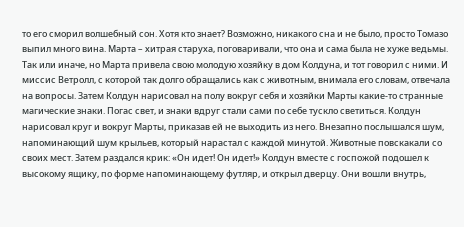то его сморил волшебный сон. Хотя кто знает? Возможно, никакого сна и не было, просто Томазо выпил много вина. Марта – хитрая старуха, поговаривали, что она и сама была не хуже ведьмы.
Так или иначе, но Марта привела свою молодую хозяйку в дом Колдуна, и тот говорил с ними. И миссис Ветролл, с которой так долго обращались как с животным, внимала его словам, отвечала на вопросы. Затем Колдун нарисовал на полу вокруг себя и хозяйки Марты какие-то странные магические знаки. Погас свет, и знаки вдруг стали сами по себе тускло светиться. Колдун нарисовал круг и вокруг Марты, приказав ей не выходить из него. Внезапно послышался шум, напоминающий шум крыльев, который нарастал с каждой минутой. Животные повскакали со своих мест. Затем раздался крик: «Он идет! Он идет!» Колдун вместе с госпожой подошел к высокому ящику, по форме напоминающему футляр, и открыл дверцу. Они вошли внутрь,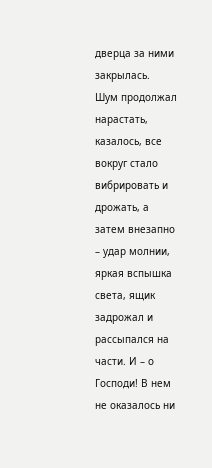дверца за ними закрылась.
Шум продолжал нарастать, казалось, все вокруг стало вибрировать и дрожать, а затем внезапно – удар молнии, яркая вспышка света, ящик задрожал и рассыпался на части. И – о Господи! В нем не оказалось ни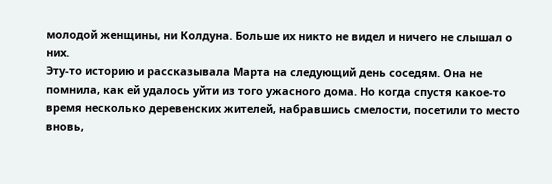молодой женщины, ни Колдуна. Больше их никто не видел и ничего не слышал о них.
Эту-то историю и рассказывала Марта на следующий день соседям. Она не помнила, как ей удалось уйти из того ужасного дома. Но когда спустя какое-то время несколько деревенских жителей, набравшись смелости, посетили то место вновь,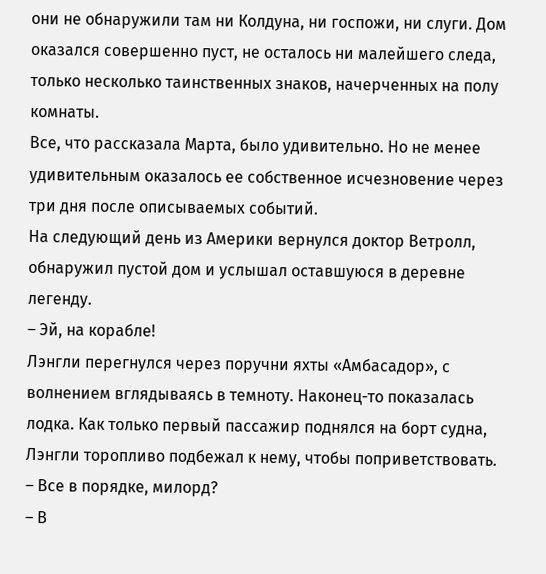они не обнаружили там ни Колдуна, ни госпожи, ни слуги. Дом оказался совершенно пуст, не осталось ни малейшего следа, только несколько таинственных знаков, начерченных на полу комнаты.
Все, что рассказала Марта, было удивительно. Но не менее удивительным оказалось ее собственное исчезновение через три дня после описываемых событий.
На следующий день из Америки вернулся доктор Ветролл, обнаружил пустой дом и услышал оставшуюся в деревне легенду.
– Эй, на корабле!
Лэнгли перегнулся через поручни яхты «Амбасадор», с волнением вглядываясь в темноту. Наконец-то показалась лодка. Как только первый пассажир поднялся на борт судна, Лэнгли торопливо подбежал к нему, чтобы поприветствовать.
– Все в порядке, милорд?
– В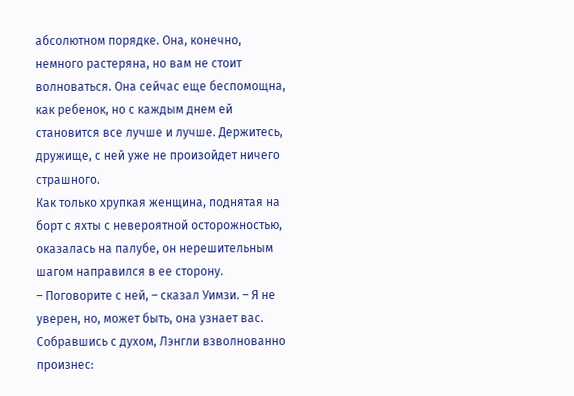абсолютном порядке. Она, конечно, немного растеряна, но вам не стоит волноваться. Она сейчас еще беспомощна, как ребенок, но с каждым днем ей становится все лучше и лучше. Держитесь, дружище, с ней уже не произойдет ничего страшного.
Как только хрупкая женщина, поднятая на борт с яхты с невероятной осторожностью, оказалась на палубе, он нерешительным шагом направился в ее сторону.
– Поговорите с ней, – сказал Уимзи. – Я не уверен, но, может быть, она узнает вас.
Собравшись с духом, Лэнгли взволнованно произнес: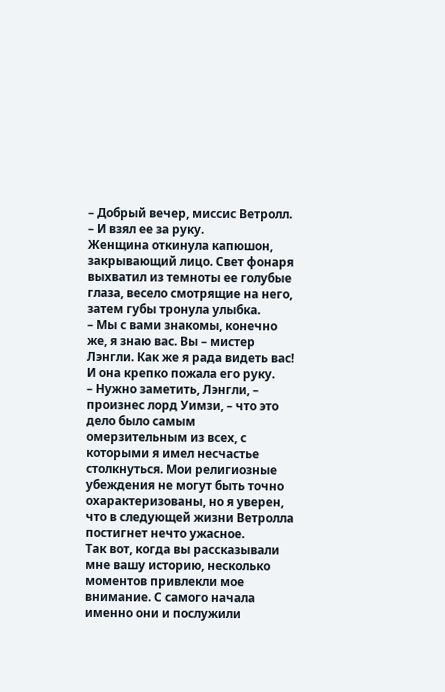– Добрый вечер, миссис Ветролл. – И взял ее за руку.
Женщина откинула капюшон, закрывающий лицо. Свет фонаря выхватил из темноты ее голубые глаза, весело смотрящие на него, затем губы тронула улыбка.
– Мы с вами знакомы, конечно же, я знаю вас. Вы – мистер Лэнгли. Как же я рада видеть вас!
И она крепко пожала его руку.
– Нужно заметить, Лэнгли, – произнес лорд Уимзи, – что это дело было самым омерзительным из всех, с которыми я имел несчастье столкнуться. Мои религиозные убеждения не могут быть точно охарактеризованы, но я уверен, что в следующей жизни Ветролла постигнет нечто ужасное.
Так вот, когда вы рассказывали мне вашу историю, несколько моментов привлекли мое внимание. С самого начала именно они и послужили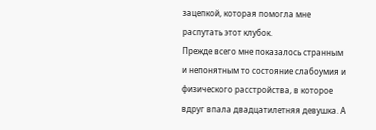зацепкой, которая помогла мне распутать этот клубок.
Прежде всего мне показалось странным и непонятным то состояние слабоумия и физического расстройства, в которое вдруг впала двадцатилетняя девушка. А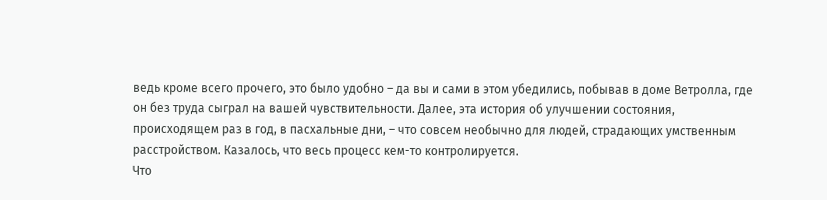ведь кроме всего прочего, это было удобно – да вы и сами в этом убедились, побывав в доме Ветролла, где он без труда сыграл на вашей чувствительности. Далее, эта история об улучшении состояния, происходящем раз в год, в пасхальные дни, – что совсем необычно для людей, страдающих умственным расстройством. Казалось, что весь процесс кем-то контролируется.
Что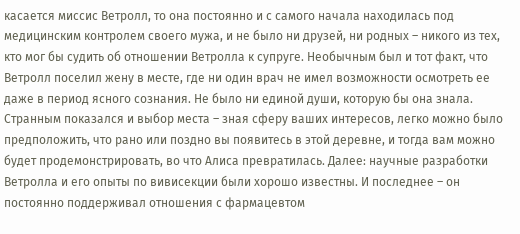касается миссис Ветролл, то она постоянно и с самого начала находилась под медицинским контролем своего мужа, и не было ни друзей, ни родных – никого из тех, кто мог бы судить об отношении Ветролла к супруге. Необычным был и тот факт, что Ветролл поселил жену в месте, где ни один врач не имел возможности осмотреть ее даже в период ясного сознания. Не было ни единой души, которую бы она знала. Странным показался и выбор места – зная сферу ваших интересов, легко можно было предположить, что рано или поздно вы появитесь в этой деревне, и тогда вам можно будет продемонстрировать, во что Алиса превратилась. Далее: научные разработки Ветролла и его опыты по вивисекции были хорошо известны. И последнее – он постоянно поддерживал отношения с фармацевтом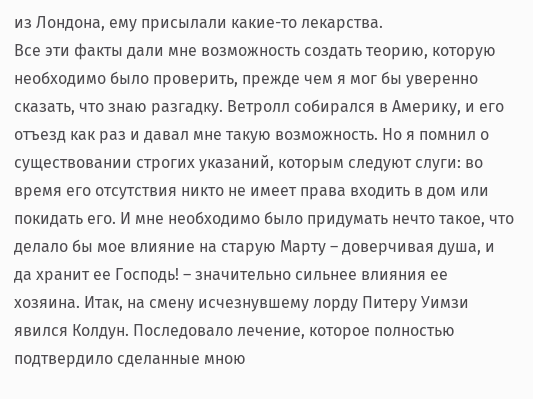из Лондона, ему присылали какие-то лекарства.
Все эти факты дали мне возможность создать теорию, которую необходимо было проверить, прежде чем я мог бы уверенно сказать, что знаю разгадку. Ветролл собирался в Америку, и его отъезд как раз и давал мне такую возможность. Но я помнил о существовании строгих указаний, которым следуют слуги: во время его отсутствия никто не имеет права входить в дом или покидать его. И мне необходимо было придумать нечто такое, что делало бы мое влияние на старую Марту – доверчивая душа, и да хранит ее Господь! – значительно сильнее влияния ее хозяина. Итак, на смену исчезнувшему лорду Питеру Уимзи явился Колдун. Последовало лечение, которое полностью подтвердило сделанные мною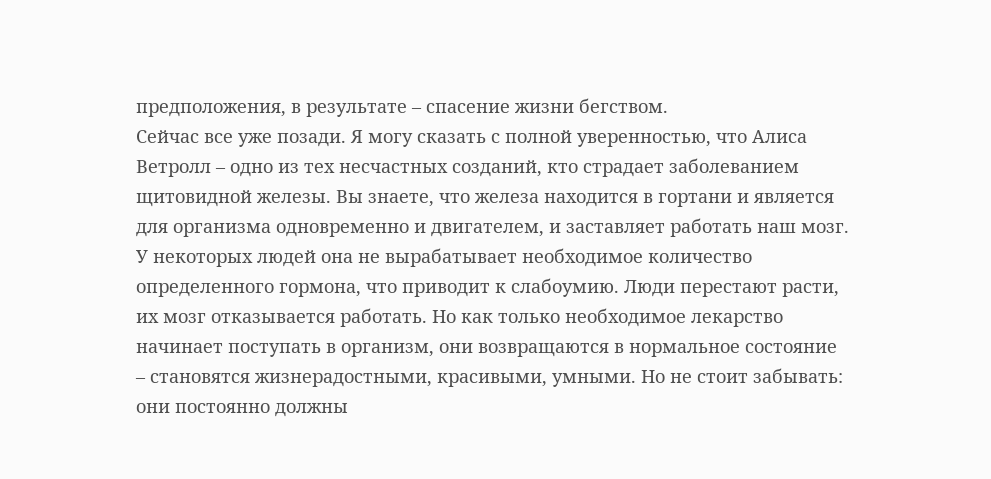предположения, в результате – спасение жизни бегством.
Сейчас все уже позади. Я могу сказать с полной уверенностью, что Алиса Ветролл – одно из тех несчастных созданий, кто страдает заболеванием щитовидной железы. Вы знаете, что железа находится в гортани и является для организма одновременно и двигателем, и заставляет работать наш мозг. У некоторых людей она не вырабатывает необходимое количество определенного гормона, что приводит к слабоумию. Люди перестают расти, их мозг отказывается работать. Но как только необходимое лекарство начинает поступать в организм, они возвращаются в нормальное состояние – становятся жизнерадостными, красивыми, умными. Но не стоит забывать: они постоянно должны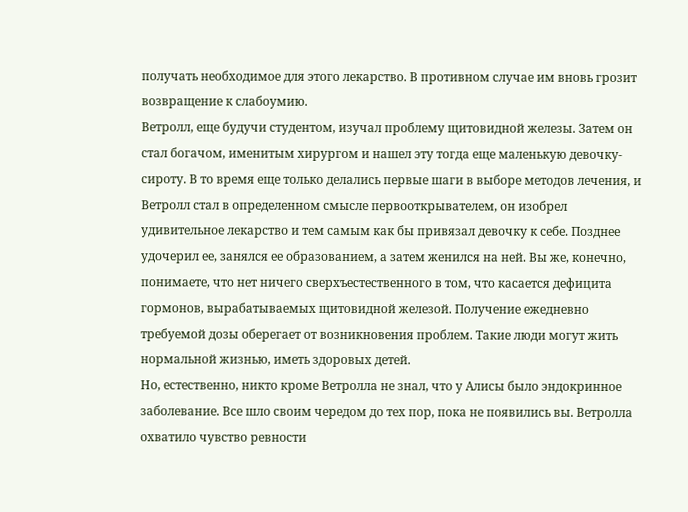получать необходимое для этого лекарство. В противном случае им вновь грозит возвращение к слабоумию.
Ветролл, еще будучи студентом, изучал проблему щитовидной железы. Затем он стал богачом, именитым хирургом и нашел эту тогда еще маленькую девочку-сироту. В то время еще только делались первые шаги в выборе методов лечения, и Ветролл стал в определенном смысле первооткрывателем, он изобрел удивительное лекарство и тем самым как бы привязал девочку к себе. Позднее удочерил ее, занялся ее образованием, а затем женился на ней. Вы же, конечно, понимаете, что нет ничего сверхъестественного в том, что касается дефицита гормонов, вырабатываемых щитовидной железой. Получение ежедневно требуемой дозы оберегает от возникновения проблем. Такие люди могут жить нормальной жизнью, иметь здоровых детей.
Но, естественно, никто кроме Ветролла не знал, что у Алисы было эндокринное заболевание. Все шло своим чередом до тех пор, пока не появились вы. Ветролла охватило чувство ревности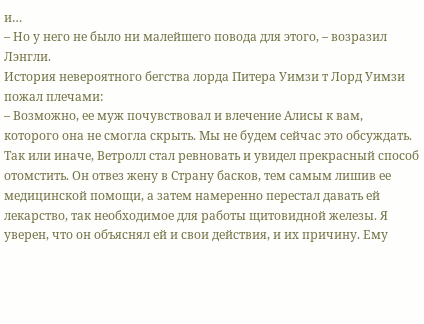и…
– Но у него не было ни малейшего повода для этого, – возразил Лэнгли.
История невероятного бегства лорда Питера Уимзи т Лорд Уимзи пожал плечами:
– Возможно, ее муж почувствовал и влечение Алисы к вам, которого она не смогла скрыть. Мы не будем сейчас это обсуждать. Так или иначе, Ветролл стал ревновать и увидел прекрасный способ отомстить. Он отвез жену в Страну басков, тем самым лишив ее медицинской помощи, а затем намеренно перестал давать ей лекарство, так необходимое для работы щитовидной железы. Я уверен, что он объяснял ей и свои действия, и их причину. Ему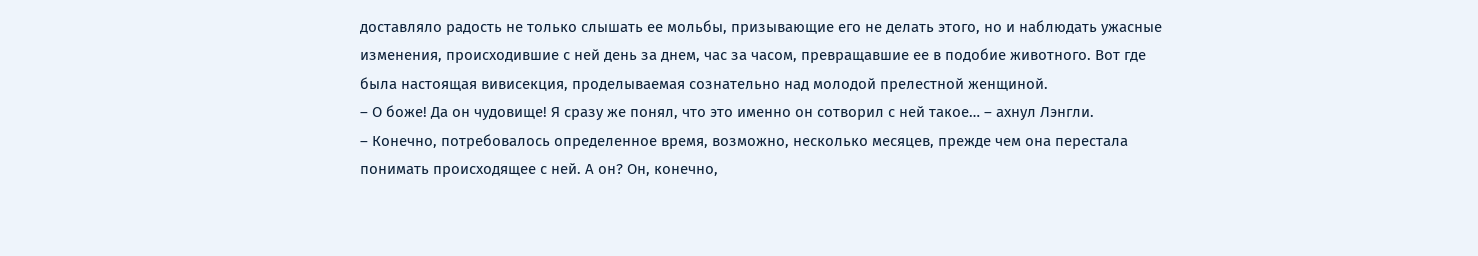доставляло радость не только слышать ее мольбы, призывающие его не делать этого, но и наблюдать ужасные изменения, происходившие с ней день за днем, час за часом, превращавшие ее в подобие животного. Вот где была настоящая вивисекция, проделываемая сознательно над молодой прелестной женщиной.
– О боже! Да он чудовище! Я сразу же понял, что это именно он сотворил с ней такое… – ахнул Лэнгли.
– Конечно, потребовалось определенное время, возможно, несколько месяцев, прежде чем она перестала понимать происходящее с ней. А он? Он, конечно,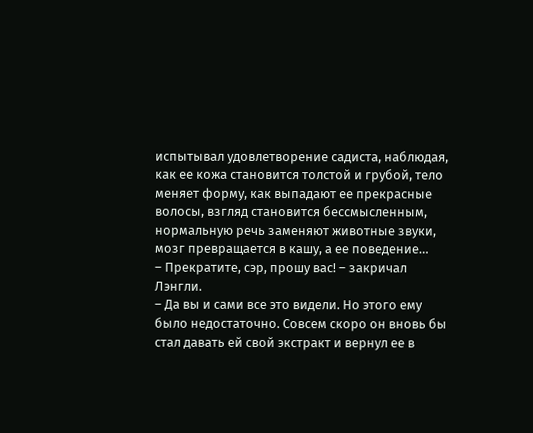испытывал удовлетворение садиста, наблюдая, как ее кожа становится толстой и грубой, тело меняет форму, как выпадают ее прекрасные волосы, взгляд становится бессмысленным, нормальную речь заменяют животные звуки, мозг превращается в кашу, а ее поведение…
– Прекратите, сэр, прошу вас! – закричал Лэнгли.
– Да вы и сами все это видели. Но этого ему было недостаточно. Совсем скоро он вновь бы стал давать ей свой экстракт и вернул ее в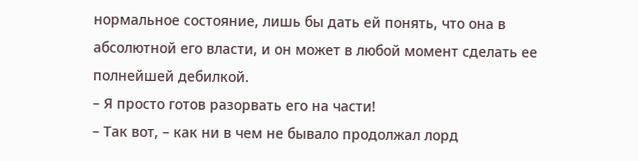нормальное состояние, лишь бы дать ей понять, что она в абсолютной его власти, и он может в любой момент сделать ее полнейшей дебилкой.
– Я просто готов разорвать его на части!
– Так вот, – как ни в чем не бывало продолжал лорд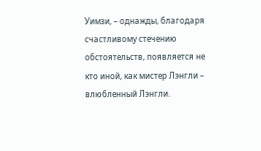Уимзи, – однажды, благодаря счастливому стечению обстоятельств, появляется не кто иной, как мистер Лэнгли – влюбленный Лэнгли.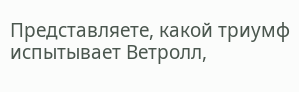Представляете, какой триумф испытывает Ветролл,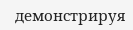демонстрируя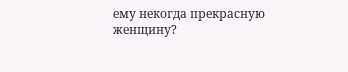ему некогда прекрасную женщину?